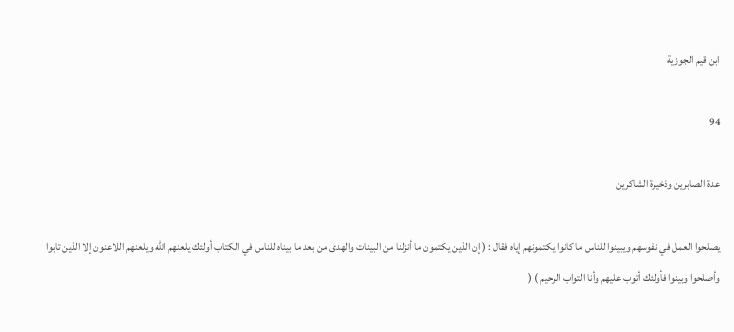ابن قيم الجوزية

94

عدة الصابرين وذخيرة الشاكرين

يصلحوا العمل في نفوسهم ويبينوا للناس ما كانوا يكتمونهم إياه فقال : ( إن الذين يكتمون ما أنزلنا من البينات والهدى من بعد ما بيناه للناس في الكتاب أولئك يلعنهم الله ويلعنهم اللاعنون إلا الذين تابوا وأصلحوا وبينوا فأولئك أتوب عليهم وأنا التواب الرحيم ) (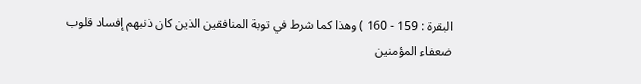البقرة : 159 - 160 ) وهذا كما شرط في توبة المنافقين الذين كان ذنبهم إفساد قلوب ضعفاء المؤمنين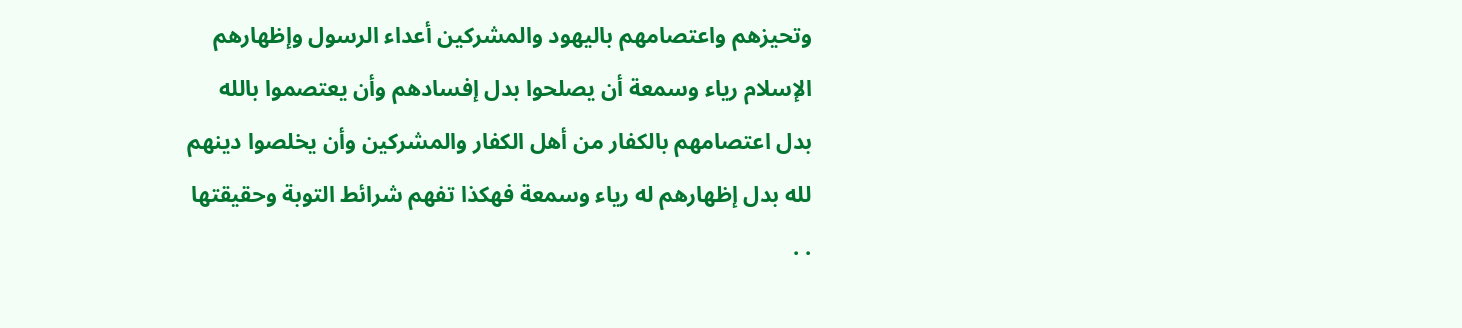وتحيزهم واعتصامهم باليهود والمشركين أعداء الرسول وإظهارهم الإسلام رياء وسمعة أن يصلحوا بدل إفسادهم وأن يعتصموا بالله بدل اعتصامهم بالكفار من أهل الكفار والمشركين وأن يخلصوا دينهم لله بدل إظهارهم له رياء وسمعة فهكذا تفهم شرائط التوبة وحقيقتها . .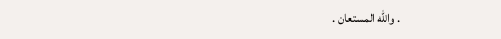. والله المستعان .